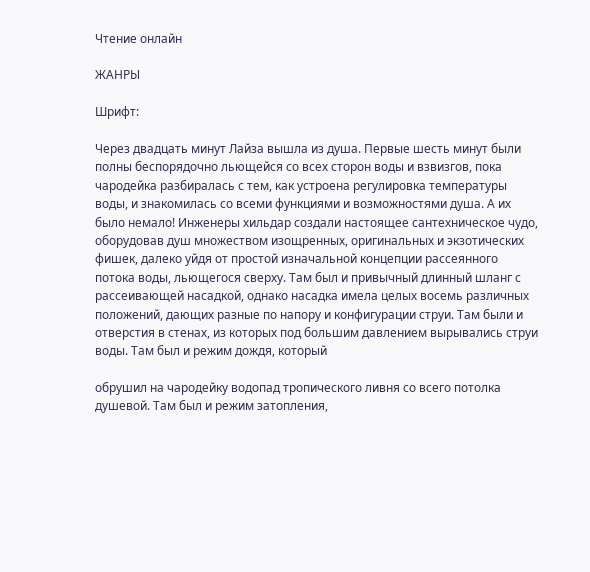Чтение онлайн

ЖАНРЫ

Шрифт:

Через двадцать минут Лайза вышла из душа. Первые шесть минут были полны беспорядочно льющейся со всех сторон воды и взвизгов, пока чародейка разбиралась с тем, как устроена регулировка температуры воды, и знакомилась со всеми функциями и возможностями душа. А их было немало! Инженеры хильдар создали настоящее сантехническое чудо, оборудовав душ множеством изощренных, оригинальных и экзотических фишек, далеко уйдя от простой изначальной концепции рассеянного потока воды, льющегося сверху. Там был и привычный длинный шланг с рассеивающей насадкой, однако насадка имела целых восемь различных положений, дающих разные по напору и конфигурации струи. Там были и отверстия в стенах, из которых под большим давлением вырывались струи воды. Там был и режим дождя, который

обрушил на чародейку водопад тропического ливня со всего потолка душевой. Там был и режим затопления,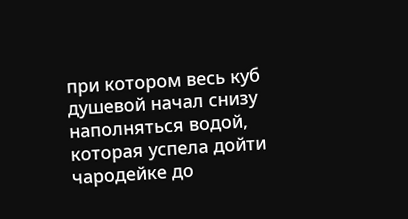при котором весь куб душевой начал снизу наполняться водой, которая успела дойти чародейке до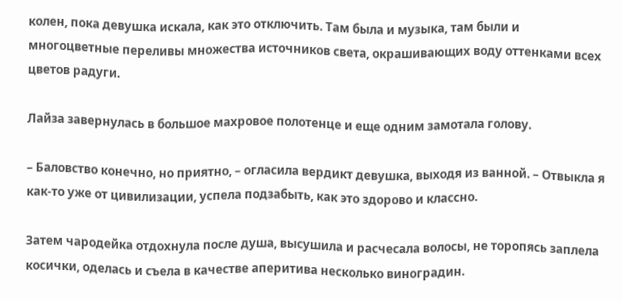колен, пока девушка искала, как это отключить. Там была и музыка, там были и многоцветные переливы множества источников света, окрашивающих воду оттенками всех цветов радуги.

Лайза завернулась в большое махровое полотенце и еще одним замотала голову.

– Баловство конечно, но приятно, – огласила вердикт девушка, выходя из ванной. – Отвыкла я как-то уже от цивилизации, успела подзабыть, как это здорово и классно.

Затем чародейка отдохнула после душа, высушила и расчесала волосы, не торопясь заплела косички, оделась и съела в качестве аперитива несколько виноградин.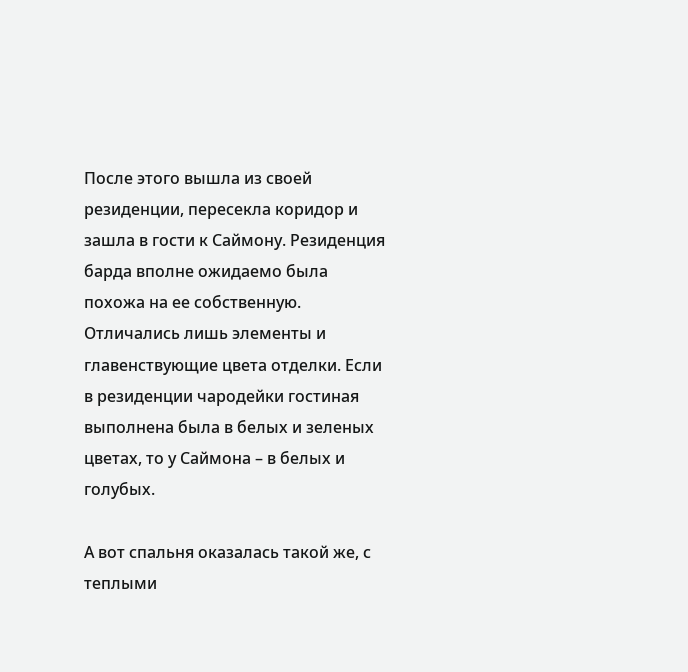После этого вышла из своей резиденции, пересекла коридор и зашла в гости к Саймону. Резиденция барда вполне ожидаемо была похожа на ее собственную. Отличались лишь элементы и главенствующие цвета отделки. Если в резиденции чародейки гостиная выполнена была в белых и зеленых цветах, то у Саймона – в белых и голубых.

А вот спальня оказалась такой же, с теплыми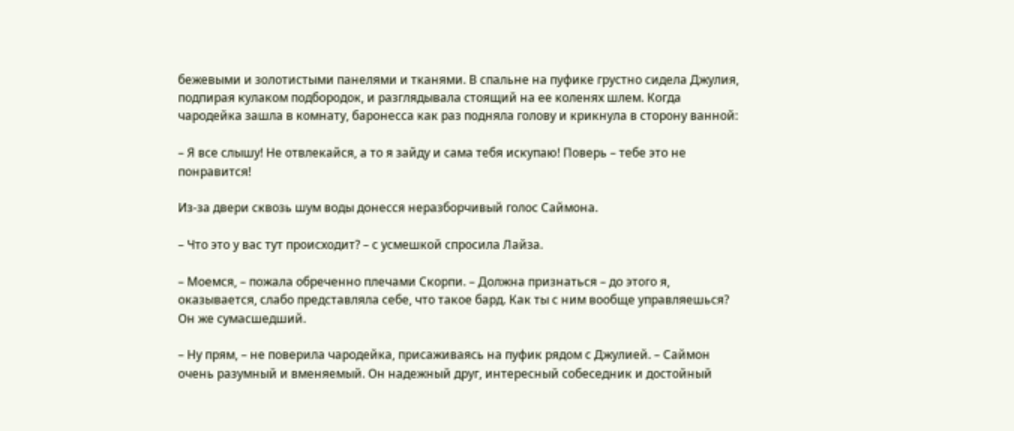бежевыми и золотистыми панелями и тканями. В спальне на пуфике грустно сидела Джулия, подпирая кулаком подбородок, и разглядывала стоящий на ее коленях шлем. Когда чародейка зашла в комнату, баронесса как раз подняла голову и крикнула в сторону ванной:

– Я все слышу! Не отвлекайся, а то я зайду и сама тебя искупаю! Поверь – тебе это не понравится!

Из-за двери сквозь шум воды донесся неразборчивый голос Саймона.

– Что это у вас тут происходит? – с усмешкой спросила Лайза.

– Моемся, – пожала обреченно плечами Скорпи. – Должна признаться – до этого я, оказывается, слабо представляла себе, что такое бард. Как ты с ним вообще управляешься? Он же сумасшедший.

– Ну прям, – не поверила чародейка, присаживаясь на пуфик рядом с Джулией. – Саймон очень разумный и вменяемый. Он надежный друг, интересный собеседник и достойный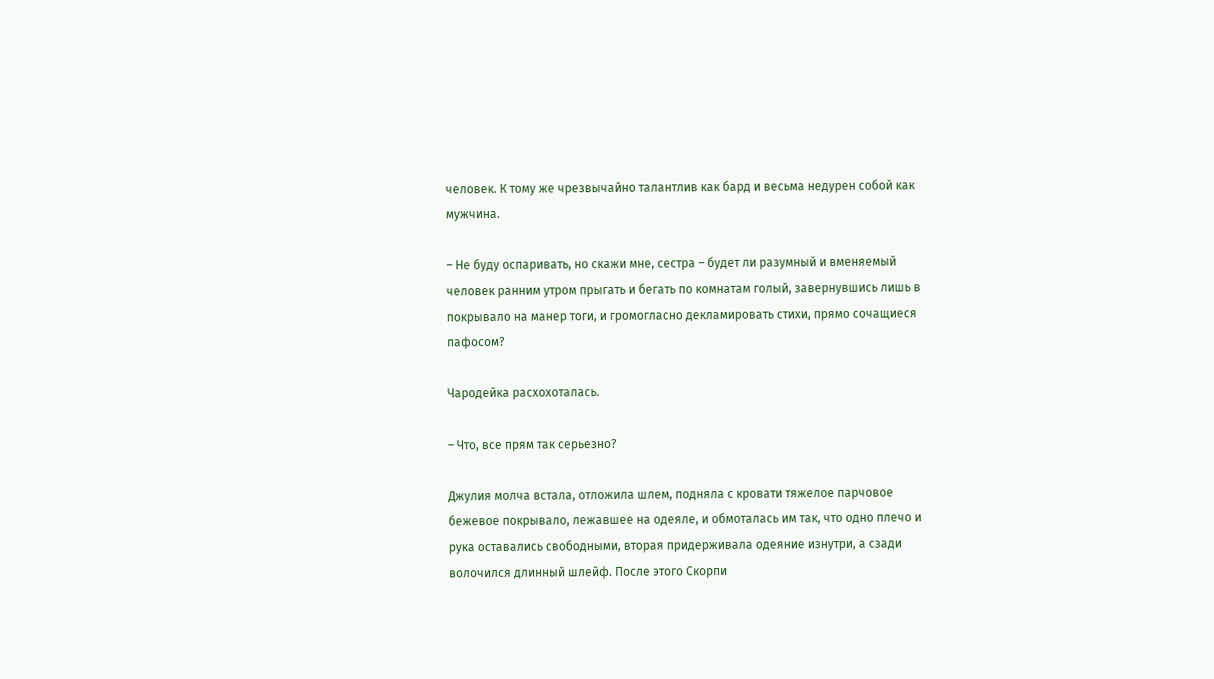человек. К тому же чрезвычайно талантлив как бард и весьма недурен собой как мужчина.

– Не буду оспаривать, но скажи мне, сестра – будет ли разумный и вменяемый человек ранним утром прыгать и бегать по комнатам голый, завернувшись лишь в покрывало на манер тоги, и громогласно декламировать стихи, прямо сочащиеся пафосом?

Чародейка расхохоталась.

– Что, все прям так серьезно?

Джулия молча встала, отложила шлем, подняла с кровати тяжелое парчовое бежевое покрывало, лежавшее на одеяле, и обмоталась им так, что одно плечо и рука оставались свободными, вторая придерживала одеяние изнутри, а сзади волочился длинный шлейф. После этого Скорпи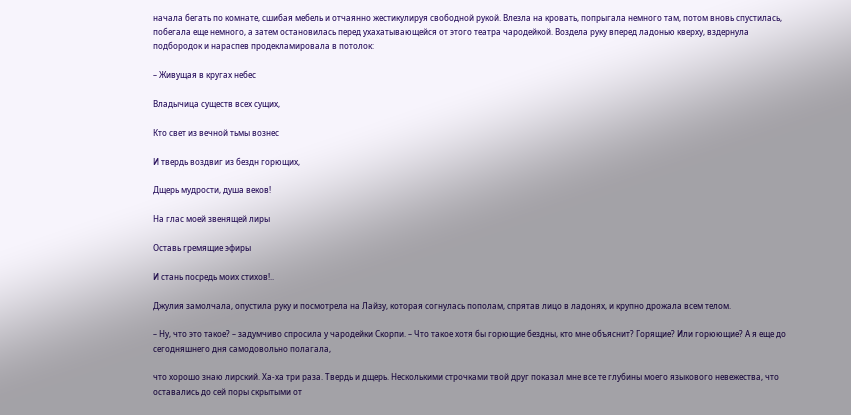начала бегать по комнате, сшибая мебель и отчаянно жестикулируя свободной рукой. Влезла на кровать, попрыгала немного там, потом вновь спустилась, побегала еще немного, а затем остановилась перед ухахатывающейся от этого театра чародейкой. Воздела руку вперед ладонью кверху, вздернула подбородок и нараспев продекламировала в потолок:

– Живущая в кругах небес

Владычица существ всех сущих,

Кто свет из вечной тьмы вознес

И твердь воздвиг из бездн горющих,

Дщерь мудрости, душа веков!

На глас моей звенящей лиры

Оставь гремящие эфиры

И стань посредь моих стихов!..

Джулия замолчала, опустила руку и посмотрела на Лайзу, которая согнулась пополам, спрятав лицо в ладонях, и крупно дрожала всем телом.

– Ну, что это такое? – задумчиво спросила у чародейки Скорпи. – Что такое хотя бы горющие бездны, кто мне объяснит? Горящие? Или горюющие? А я еще до сегодняшнего дня самодовольно полагала,

что хорошо знаю лирский. Ха-ха три раза. Твердь и дщерь. Несколькими строчками твой друг показал мне все те глубины моего языкового невежества, что оставались до сей поры скрытыми от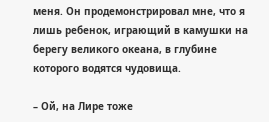меня. Он продемонстрировал мне, что я лишь ребенок, играющий в камушки на берегу великого океана, в глубине которого водятся чудовища.

– Ой, на Лире тоже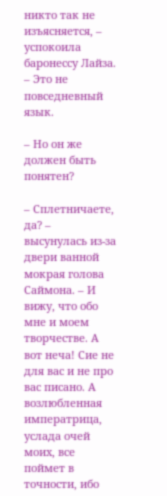никто так не изъясняется, – успокоила баронессу Лайза. – Это не повседневный язык.

– Но он же должен быть понятен?

– Сплетничаете, да? – высунулась из-за двери ванной мокрая голова Саймона. – И вижу, что обо мне и моем творчестве. А вот неча! Сие не для вас и не про вас писано. А возлюбленная императрица, услада очей моих, все поймет в точности, ибо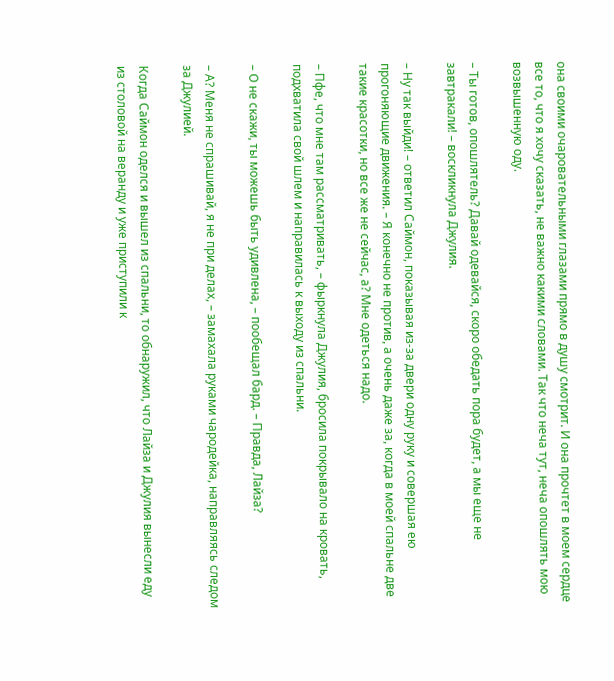она своими очаровательными глазами прямо в душу смотрит. И она прочтет в моем сердце все то, что я хочу сказать, не важно какими словами. Так что неча тут, неча опошлять мою возвышенную оду.

– Ты готов, опошлятель? Давай одевайся, скоро обедать пора будет, а мы еще не завтракали! – воскликнула Джулия.

– Ну так выйди! – ответил Саймон, показывая из-за двери одну руку и совершая ею прогоняющие движения. – Я конечно не против, а очень даже за, когда в моей спальне две такие красотки, но все же не сейчас, а? Мне одеться надо.

– Пфе, что мне там рассматривать, – фыркнула Джулия, бросила покрывало на кровать, подхватила свой шлем и направилась к выходу из спальни.

– О не скажи, ты можешь быть удивлена, – пообещал бард. – Правда, Лайза?

– А? Меня не спрашивай, я не при делах, – замахала руками чародейка, направляясь следом за Джулией.

Когда Саймон оделся и вышел из спальни, то обнаружил, что Лайза и Джулия вынесли еду из столовой на веранду и уже приступили к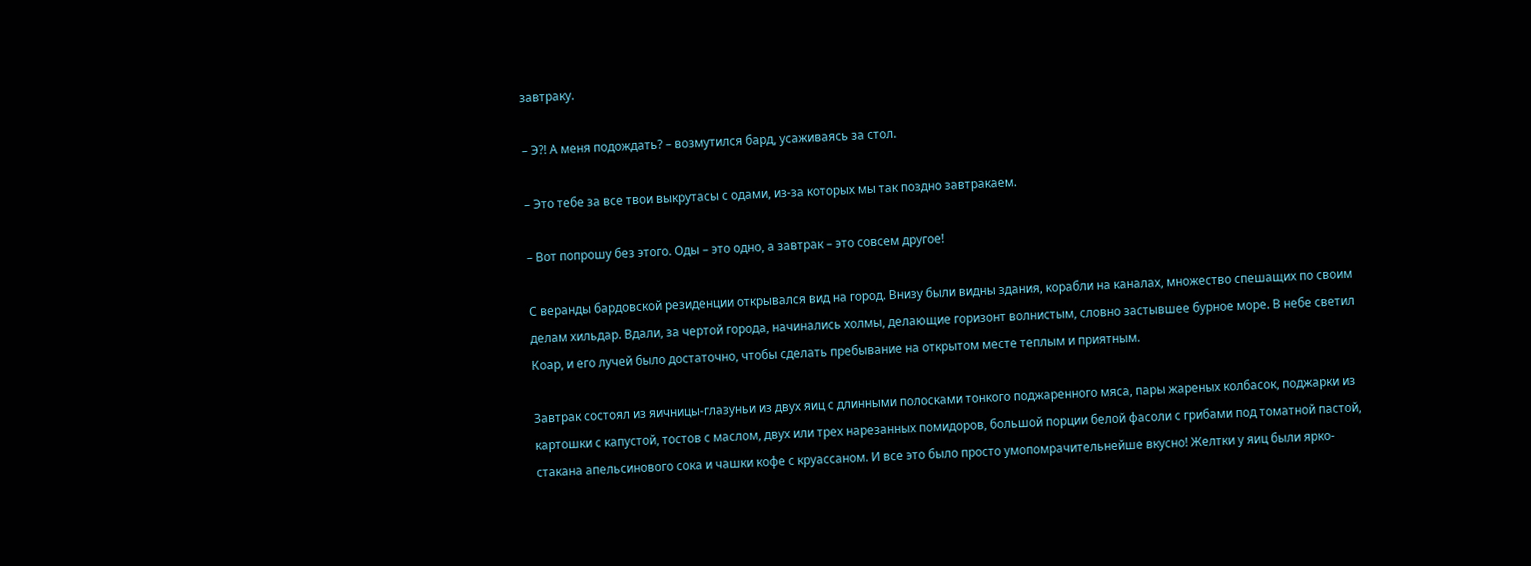завтраку.

– Э?! А меня подождать? – возмутился бард, усаживаясь за стол.

– Это тебе за все твои выкрутасы с одами, из-за которых мы так поздно завтракаем.

– Вот попрошу без этого. Оды – это одно, а завтрак – это совсем другое!

С веранды бардовской резиденции открывался вид на город. Внизу были видны здания, корабли на каналах, множество спешащих по своим делам хильдар. Вдали, за чертой города, начинались холмы, делающие горизонт волнистым, словно застывшее бурное море. В небе светил Коар, и его лучей было достаточно, чтобы сделать пребывание на открытом месте теплым и приятным.

Завтрак состоял из яичницы-глазуньи из двух яиц с длинными полосками тонкого поджаренного мяса, пары жареных колбасок, поджарки из картошки с капустой, тостов с маслом, двух или трех нарезанных помидоров, большой порции белой фасоли с грибами под томатной пастой, стакана апельсинового сока и чашки кофе с круассаном. И все это было просто умопомрачительнейше вкусно! Желтки у яиц были ярко-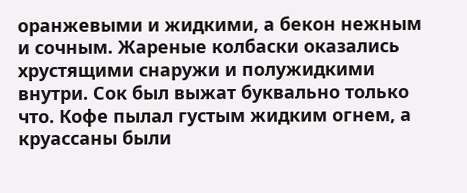оранжевыми и жидкими, а бекон нежным и сочным. Жареные колбаски оказались хрустящими снаружи и полужидкими внутри. Сок был выжат буквально только что. Кофе пылал густым жидким огнем, а круассаны были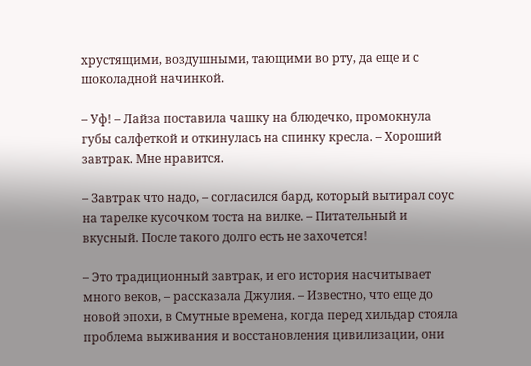хрустящими, воздушными, тающими во рту, да еще и с шоколадной начинкой.

– Уф! – Лайза поставила чашку на блюдечко, промокнула губы салфеткой и откинулась на спинку кресла. – Хороший завтрак. Мне нравится.

– Завтрак что надо, – согласился бард, который вытирал соус на тарелке кусочком тоста на вилке. – Питательный и вкусный. После такого долго есть не захочется!

– Это традиционный завтрак, и его история насчитывает много веков, – рассказала Джулия. – Известно, что еще до новой эпохи, в Смутные времена, когда перед хильдар стояла проблема выживания и восстановления цивилизации, они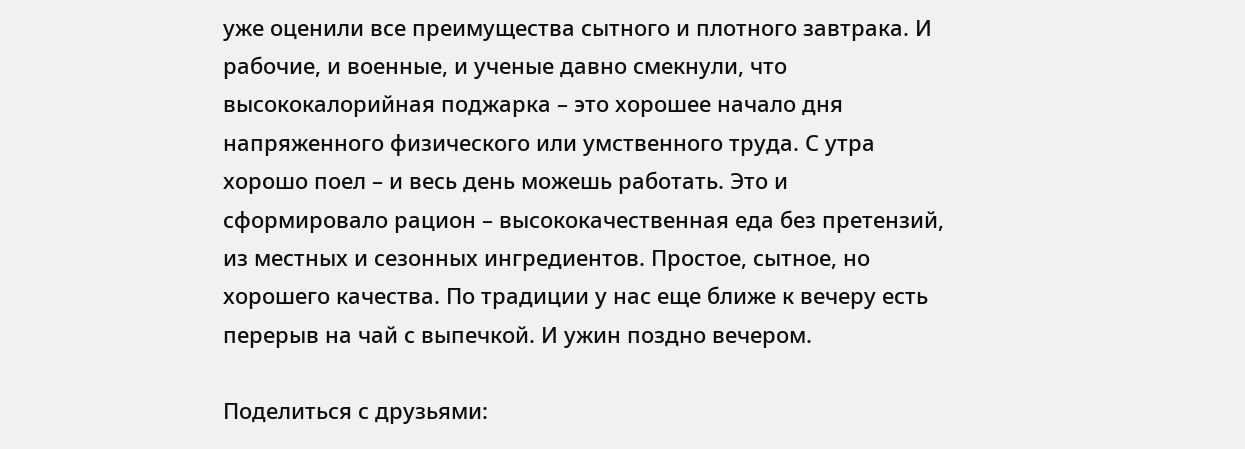уже оценили все преимущества сытного и плотного завтрака. И рабочие, и военные, и ученые давно смекнули, что высококалорийная поджарка – это хорошее начало дня напряженного физического или умственного труда. С утра хорошо поел – и весь день можешь работать. Это и сформировало рацион – высококачественная еда без претензий, из местных и сезонных ингредиентов. Простое, сытное, но хорошего качества. По традиции у нас еще ближе к вечеру есть перерыв на чай с выпечкой. И ужин поздно вечером.

Поделиться с друзьями: